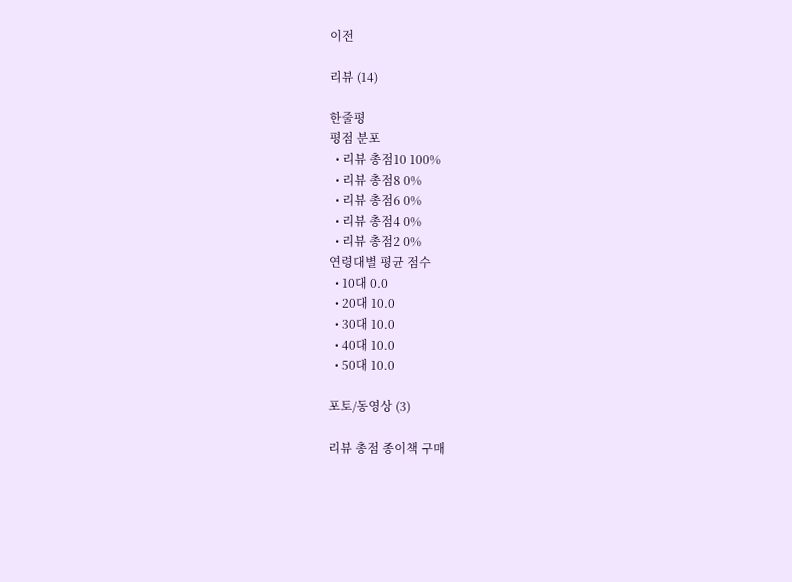이전

리뷰 (14)

한줄평
평점 분포
  • 리뷰 총점10 100%
  • 리뷰 총점8 0%
  • 리뷰 총점6 0%
  • 리뷰 총점4 0%
  • 리뷰 총점2 0%
연령대별 평균 점수
  • 10대 0.0
  • 20대 10.0
  • 30대 10.0
  • 40대 10.0
  • 50대 10.0

포토/동영상 (3)

리뷰 총점 종이책 구매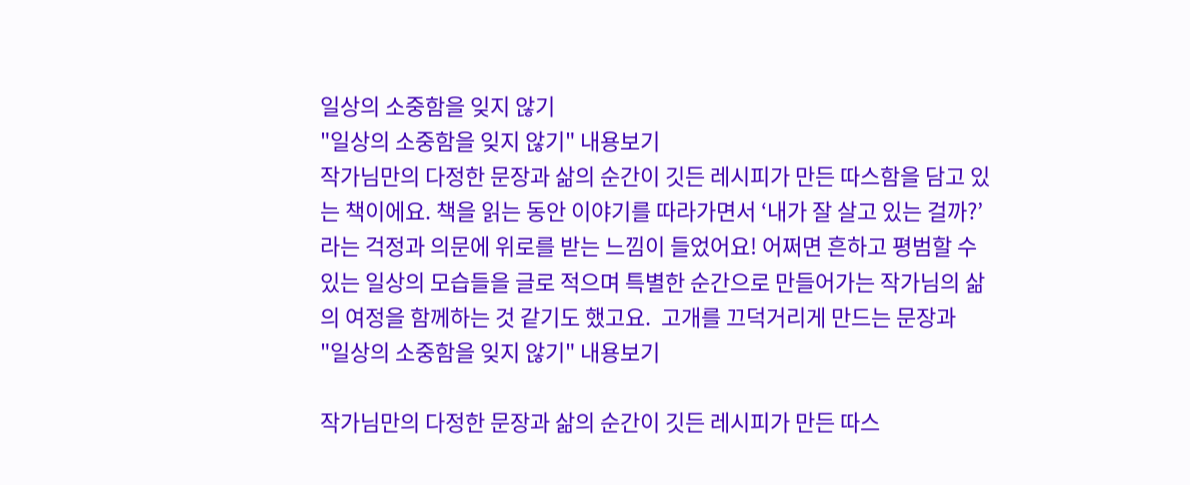일상의 소중함을 잊지 않기
"일상의 소중함을 잊지 않기" 내용보기
작가님만의 다정한 문장과 삶의 순간이 깃든 레시피가 만든 따스함을 담고 있는 책이에요. 책을 읽는 동안 이야기를 따라가면서 ‘내가 잘 살고 있는 걸까?’라는 걱정과 의문에 위로를 받는 느낌이 들었어요! 어쩌면 흔하고 평범할 수 있는 일상의 모습들을 글로 적으며 특별한 순간으로 만들어가는 작가님의 삶의 여정을 함께하는 것 같기도 했고요.  고개를 끄덕거리게 만드는 문장과
"일상의 소중함을 잊지 않기" 내용보기

작가님만의 다정한 문장과 삶의 순간이 깃든 레시피가 만든 따스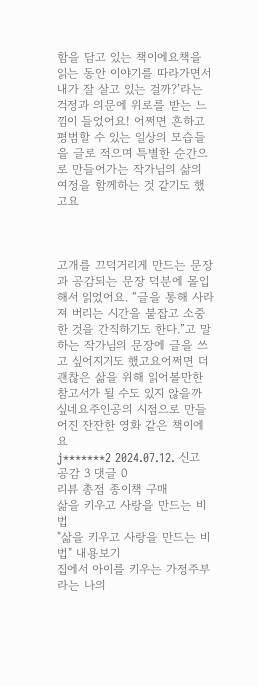함을 담고 있는 책이에요책을 읽는 동안 이야기를 따라가면서 내가 잘 살고 있는 걸까?’라는 걱정과 의문에 위로를 받는 느낌이 들었어요! 어쩌면 흔하고 평범할 수 있는 일상의 모습들을 글로 적으며 특별한 순간으로 만들어가는 작가님의 삶의 여정을 함께하는 것 같기도 했고요



고개를 끄덕거리게 만드는 문장과 공감되는 문장 덕분에 몰입해서 읽었어요. “글을 통해 사라져 버리는 시간을 붙잡고 소중한 것을 간직하기도 한다.”고 말하는 작가님의 문장에 글을 쓰고 싶어지기도 했고요어쩌면 더 괜찮은 삶을 위해 읽어볼만한 참고서가 될 수도 있지 않을까 싶네요주인공의 시점으로 만들어진 잔잔한 영화 같은 책이에요
j*******2 2024.07.12. 신고 공감 3 댓글 0
리뷰 총점 종이책 구매
삶을 키우고 사랑을 만드는 비법
"삶을 키우고 사랑을 만드는 비법" 내용보기
집에서 아이를 키우는 가정주부라는 나의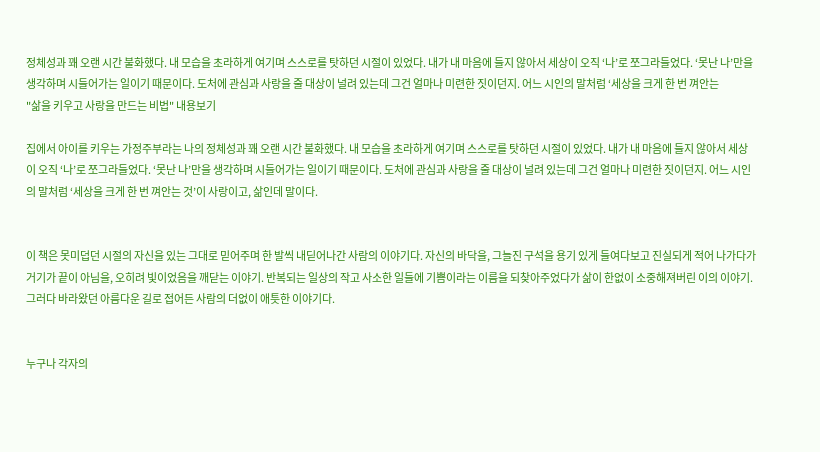정체성과 꽤 오랜 시간 불화했다. 내 모습을 초라하게 여기며 스스로를 탓하던 시절이 있었다. 내가 내 마음에 들지 않아서 세상이 오직 ‘나’로 쪼그라들었다. ‘못난 나’만을 생각하며 시들어가는 일이기 때문이다. 도처에 관심과 사랑을 줄 대상이 널려 있는데 그건 얼마나 미련한 짓이던지. 어느 시인의 말처럼 ‘세상을 크게 한 번 껴안는
"삶을 키우고 사랑을 만드는 비법" 내용보기

집에서 아이를 키우는 가정주부라는 나의 정체성과 꽤 오랜 시간 불화했다. 내 모습을 초라하게 여기며 스스로를 탓하던 시절이 있었다. 내가 내 마음에 들지 않아서 세상이 오직 ‘나’로 쪼그라들었다. ‘못난 나’만을 생각하며 시들어가는 일이기 때문이다. 도처에 관심과 사랑을 줄 대상이 널려 있는데 그건 얼마나 미련한 짓이던지. 어느 시인의 말처럼 ‘세상을 크게 한 번 껴안는 것’이 사랑이고, 삶인데 말이다.


이 책은 못미덥던 시절의 자신을 있는 그대로 믿어주며 한 발씩 내딛어나간 사람의 이야기다. 자신의 바닥을, 그늘진 구석을 용기 있게 들여다보고 진실되게 적어 나가다가 거기가 끝이 아님을, 오히려 빛이었음을 깨닫는 이야기. 반복되는 일상의 작고 사소한 일들에 기쁨이라는 이름을 되찾아주었다가 삶이 한없이 소중해져버린 이의 이야기. 그러다 바라왔던 아름다운 길로 접어든 사람의 더없이 애틋한 이야기다.


누구나 각자의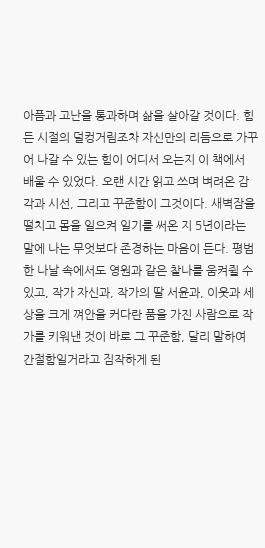아픔과 고난을 통과하며 삶을 살아갈 것이다. 힘든 시절의 덜컹거림조차 자신만의 리듬으로 가꾸어 나갈 수 있는 힘이 어디서 오는지 이 책에서 배울 수 있었다. 오랜 시간 읽고 쓰며 벼려온 감각과 시선, 그리고 꾸준함이 그것이다. 새벽잠을 떨치고 몸을 일으켜 일기를 써온 지 5년이라는 말에 나는 무엇보다 존경하는 마음이 든다. 평범한 나날 속에서도 영원과 같은 찰나를 움켜쥘 수 있고, 작가 자신과, 작가의 딸 서윤과, 이웃과 세상을 크게 껴안을 커다란 품을 가진 사람으로 작가를 키워낸 것이 바로 그 꾸준함, 달리 말하여 간절함일거라고 짐작하게 된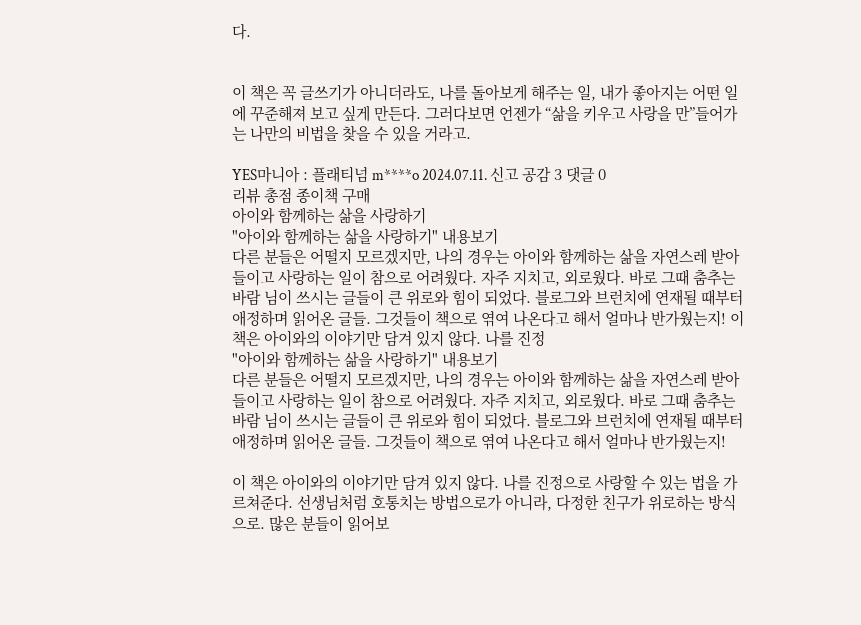다.


이 책은 꼭 글쓰기가 아니더라도, 나를 돌아보게 해주는 일, 내가 좋아지는 어떤 일에 꾸준해져 보고 싶게 만든다. 그러다보면 언젠가 “삶을 키우고 사랑을 만”들어가는 나만의 비법을 찾을 수 있을 거라고.

YES마니아 : 플래티넘 m****o 2024.07.11. 신고 공감 3 댓글 0
리뷰 총점 종이책 구매
아이와 함께하는 삶을 사랑하기
"아이와 함께하는 삶을 사랑하기" 내용보기
다른 분들은 어떨지 모르겠지만, 나의 경우는 아이와 함께하는 삶을 자연스레 받아들이고 사랑하는 일이 참으로 어려웠다. 자주 지치고, 외로웠다. 바로 그때 춤추는바람 님이 쓰시는 글들이 큰 위로와 힘이 되었다. 블로그와 브런치에 연재될 때부터 애정하며 읽어온 글들. 그것들이 책으로 엮여 나온다고 해서 얼마나 반가웠는지! 이 책은 아이와의 이야기만 담겨 있지 않다. 나를 진정
"아이와 함께하는 삶을 사랑하기" 내용보기
다른 분들은 어떨지 모르겠지만, 나의 경우는 아이와 함께하는 삶을 자연스레 받아들이고 사랑하는 일이 참으로 어려웠다. 자주 지치고, 외로웠다. 바로 그때 춤추는바람 님이 쓰시는 글들이 큰 위로와 힘이 되었다. 블로그와 브런치에 연재될 때부터 애정하며 읽어온 글들. 그것들이 책으로 엮여 나온다고 해서 얼마나 반가웠는지!

이 책은 아이와의 이야기만 담겨 있지 않다. 나를 진정으로 사랑할 수 있는 법을 가르쳐준다. 선생님처럼 호통치는 방법으로가 아니라, 다정한 친구가 위로하는 방식으로. 많은 분들이 읽어보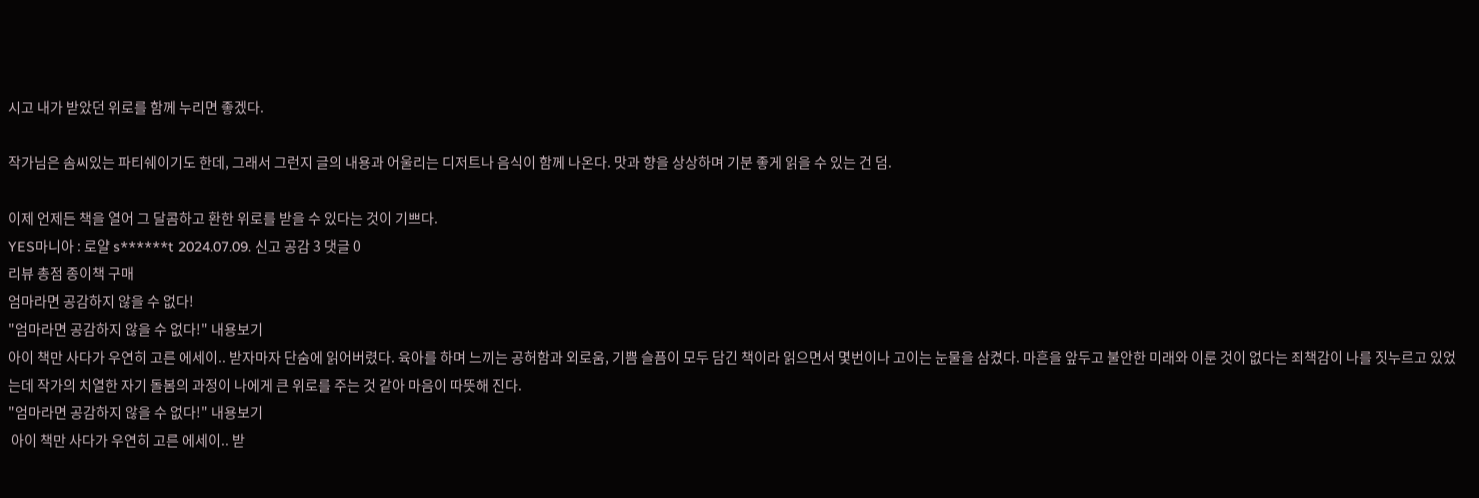시고 내가 받았던 위로를 함께 누리면 좋겠다.

작가님은 솜씨있는 파티쉐이기도 한데, 그래서 그런지 글의 내용과 어울리는 디저트나 음식이 함께 나온다. 맛과 향을 상상하며 기분 좋게 읽을 수 있는 건 덤.

이제 언제든 책을 열어 그 달콤하고 환한 위로를 받을 수 있다는 것이 기쁘다.
YES마니아 : 로얄 s******t 2024.07.09. 신고 공감 3 댓글 0
리뷰 총점 종이책 구매
엄마라면 공감하지 않을 수 없다!
"엄마라면 공감하지 않을 수 없다!" 내용보기
아이 책만 사다가 우연히 고른 에세이.. 받자마자 단숨에 읽어버렸다. 육아를 하며 느끼는 공허함과 외로움, 기쁨 슬픔이 모두 담긴 책이라 읽으면서 몇번이나 고이는 눈물을 삼켰다. 마흔을 앞두고 불안한 미래와 이룬 것이 없다는 죄책감이 나를 짓누르고 있었는데 작가의 치열한 자기 돌봄의 과정이 나에게 큰 위로를 주는 것 같아 마음이 따뜻해 진다.
"엄마라면 공감하지 않을 수 없다!" 내용보기
 아이 책만 사다가 우연히 고른 에세이.. 받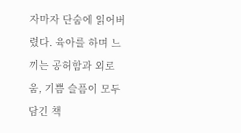자마자 단숨에 읽어버렸다. 육아를 하며 느끼는 공허함과 외로움, 기쁨 슬픔이 모두 담긴 책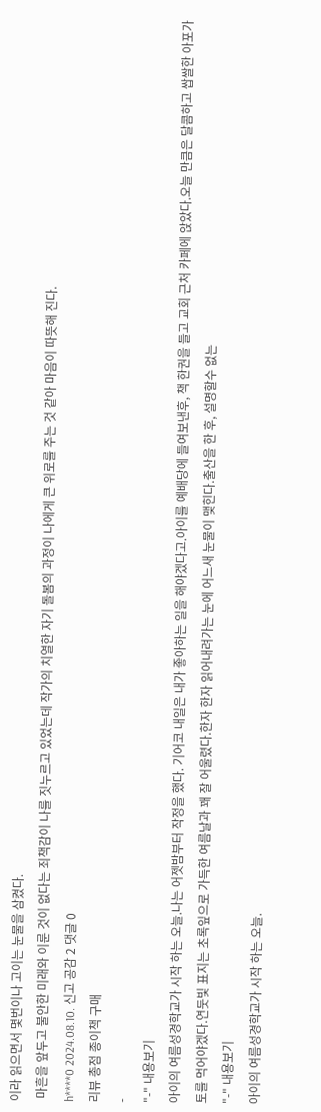이라 읽으면서 몇번이나 고이는 눈물을 삼켰다.
 마흔을 앞두고 불안한 미래와 이룬 것이 없다는 죄책감이 나를 짓누르고 있었는데 작가의 치열한 자기 돌봄의 과정이 나에게 큰 위로를 주는 것 같아 마음이 따뜻해 진다.
h****0 2024.08.10. 신고 공감 2 댓글 0
리뷰 총점 종이책 구매
-
"-" 내용보기
아이의 여름성경학교가 시작 하는 오늘.나는 어젯밤부터 작정을 했다. 기어코 내일은 내가 좋아하는 일을 해야겠다고.아이를 예배당에 들여보낸후, 책 한권을 들고 교회 근처 카페에 앉았다.오늘 만큼은 달콤하고 쌉쌀한 아포가토를 먹어야겠다.연둣빛 표지는 초록잎으로 가득한 여름날과 꽤 잘 어울렸다.한자 한자 읽어내려가는 눈에 어느새 눈물이 맺힌다.출산을 한 후, 설명할수 없는
"-" 내용보기
아이의 여름성경학교가 시작 하는 오늘.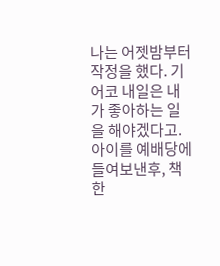나는 어젯밤부터 작정을 했다. 기어코 내일은 내가 좋아하는 일을 해야겠다고.
아이를 예배당에 들여보낸후, 책 한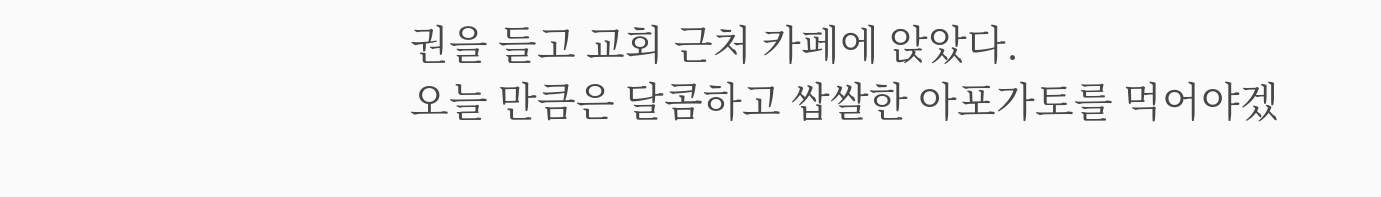권을 들고 교회 근처 카페에 앉았다.
오늘 만큼은 달콤하고 쌉쌀한 아포가토를 먹어야겠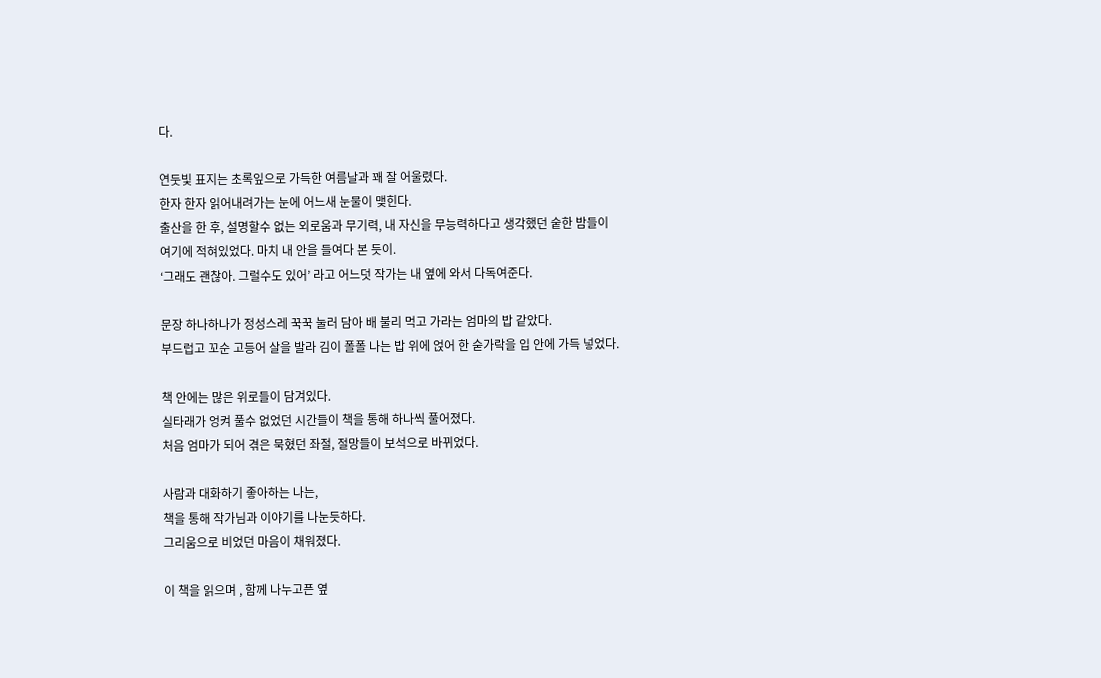다.

연둣빛 표지는 초록잎으로 가득한 여름날과 꽤 잘 어울렸다.
한자 한자 읽어내려가는 눈에 어느새 눈물이 맺힌다.
출산을 한 후, 설명할수 없는 외로움과 무기력, 내 자신을 무능력하다고 생각했던 숱한 밤들이
여기에 적혀있었다. 마치 내 안을 들여다 본 듯이.
‘그래도 괜찮아. 그럴수도 있어’ 라고 어느덧 작가는 내 옆에 와서 다독여준다.

문장 하나하나가 정성스레 꾹꾹 눌러 담아 배 불리 먹고 가라는 엄마의 밥 같았다.
부드럽고 꼬순 고등어 살을 발라 김이 폴폴 나는 밥 위에 얹어 한 숟가락을 입 안에 가득 넣었다.

책 안에는 많은 위로들이 담겨있다.
실타래가 엉켜 풀수 없었던 시간들이 책을 통해 하나씩 풀어졌다.
처음 엄마가 되어 겪은 묵혔던 좌절, 절망들이 보석으로 바뀌었다.

사람과 대화하기 좋아하는 나는,
책을 통해 작가님과 이야기를 나눈듯하다.
그리움으로 비었던 마음이 채워졌다.

이 책을 읽으며 , 함께 나누고픈 옆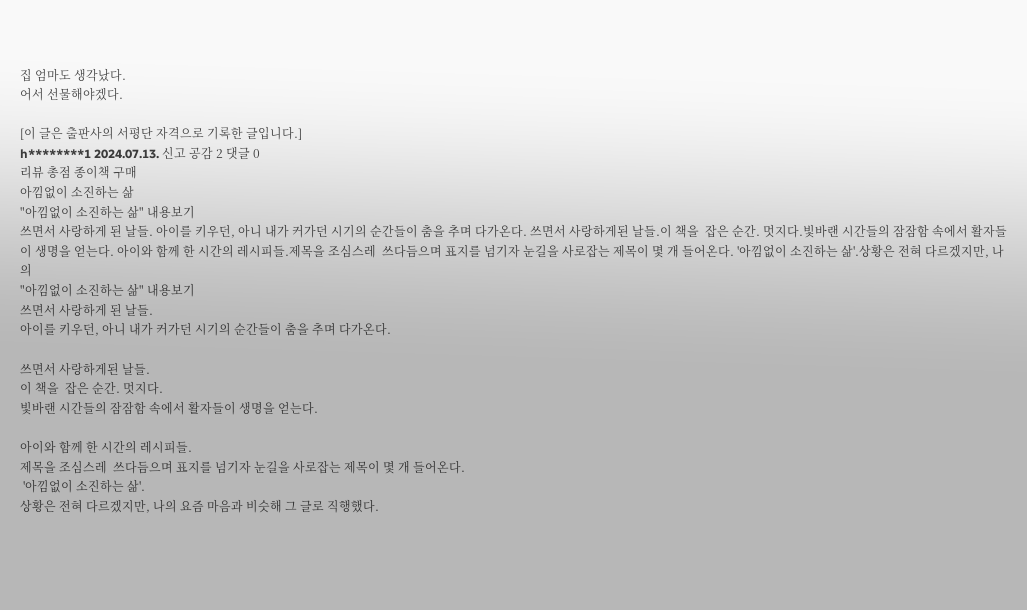집 엄마도 생각났다.
어서 선물해야겠다.

[이 글은 출판사의 서평단 자격으로 기록한 글입니다.]
h********1 2024.07.13. 신고 공감 2 댓글 0
리뷰 총점 종이책 구매
아낌없이 소진하는 삶
"아낌없이 소진하는 삶" 내용보기
쓰면서 사랑하게 된 날들. 아이를 키우던, 아니 내가 커가던 시기의 순간들이 춤을 추며 다가온다. 쓰면서 사랑하게된 날들.이 책을  잡은 순간. 멋지다.빛바랜 시간들의 잠잠함 속에서 활자들이 생명을 얻는다. 아이와 함께 한 시간의 레시피들.제목을 조심스레  쓰다듬으며 표지를 넘기자 눈길을 사로잡는 제목이 몇 개 들어온다. '아낌없이 소진하는 삶'.상황은 전혀 다르겠지만, 나의
"아낌없이 소진하는 삶" 내용보기
쓰면서 사랑하게 된 날들.
아이를 키우던, 아니 내가 커가던 시기의 순간들이 춤을 추며 다가온다.

쓰면서 사랑하게된 날들.
이 책을  잡은 순간. 멋지다.
빛바랜 시간들의 잠잠함 속에서 활자들이 생명을 얻는다.

아이와 함께 한 시간의 레시피들.
제목을 조심스레  쓰다듬으며 표지를 넘기자 눈길을 사로잡는 제목이 몇 개 들어온다.
 '아낌없이 소진하는 삶'.
상황은 전혀 다르겠지만, 나의 요즘 마음과 비슷해 그 글로 직행했다.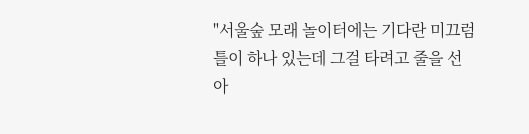"서울숲 모래 놀이터에는 기다란 미끄럼틀이 하나 있는데 그걸 타려고 줄을 선 아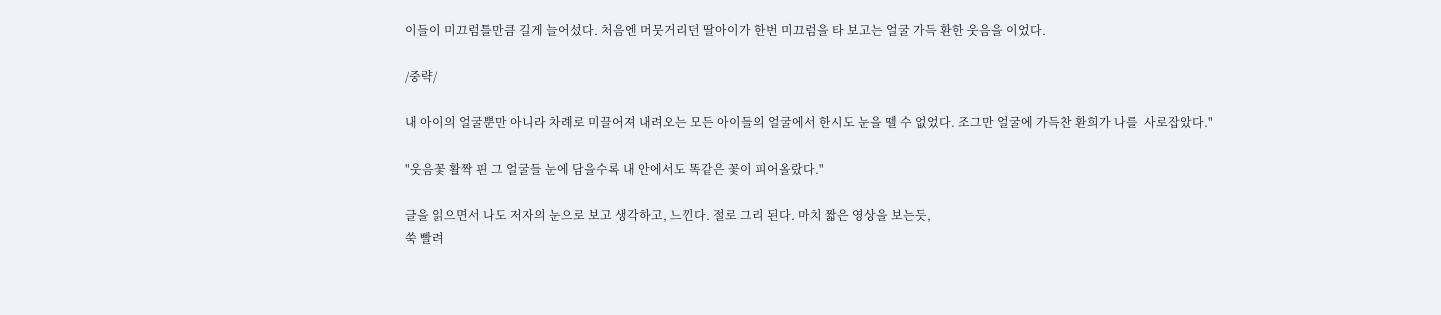이들이 미끄럼틀만큼 길게 늘어섰다. 처음엔 머뭇거리던 딸아이가 한번 미끄럼을 타 보고는 얼굴 가득 환한 웃음을 이었다.

/중략/

내 아이의 얼굴뿐만 아니라 차례로 미끌어져 내려오는 모든 아이들의 얼굴에서 한시도 눈을 뗄 수 없었다. 조그만 얼굴에 가득찬 환희가 나를  사로잡았다."

"웃음꽃 활짝 핀 그 얼굴들 눈에 담을수록 내 안에서도 똑같은 꽃이 피어올랐다."

글을 읽으면서 나도 저자의 눈으로 보고 생각하고, 느낀다. 절로 그리 된다. 마치 짧은 영상을 보는듯,
쑥 빨려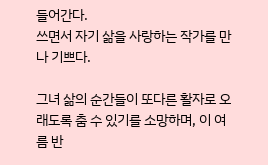들어간다.
쓰면서 자기 삶을 사랑하는 작가를 만나 기쁘다.

그녀 삶의 순간들이 또다른 활자로 오래도록 춤 수 있기를 소망하며, 이 여름 반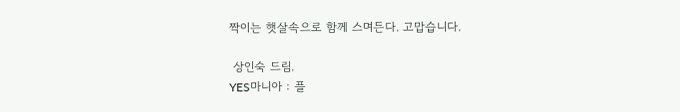짝이는 햇살속으로 함께 스며든다. 고맙습니다.

 상인숙 드림.
YES마니아 : 플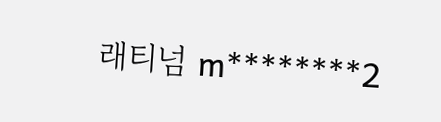래티넘 m********2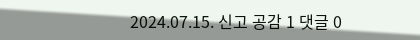2024.07.15. 신고 공감 1 댓글 0